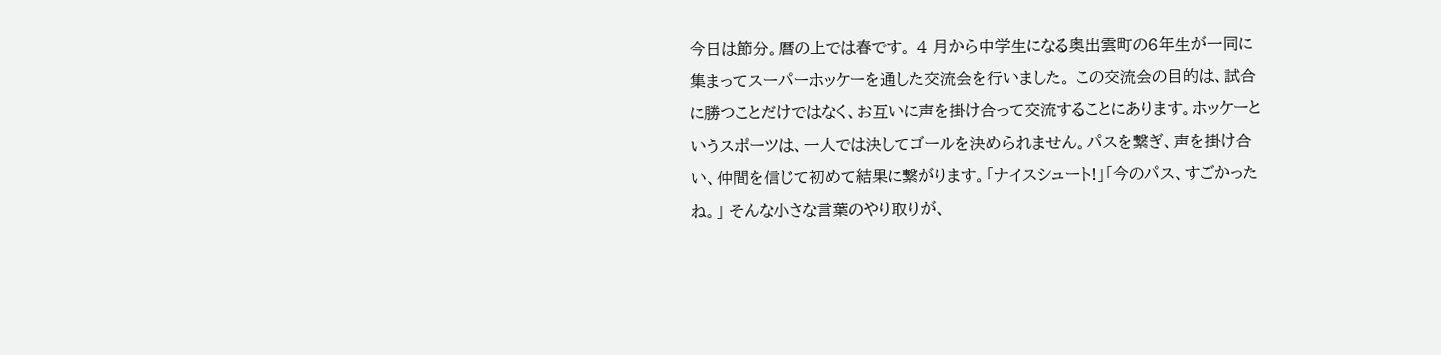今日は節分。暦の上では春です。 4 月から中学生になる奥出雲町の6年生が一同に集まってスーパーホッケーを通した交流会を行いました。 この交流会の目的は、試合に勝つことだけではなく、お互いに声を掛け合って交流することにあります。ホッケーというスポーツは、一人では決してゴールを決められません。パスを繋ぎ、声を掛け合い、仲間を信じて初めて結果に繋がります。「ナイスシュート!」「今のパス、すごかったね。」 そんな小さな言葉のやり取りが、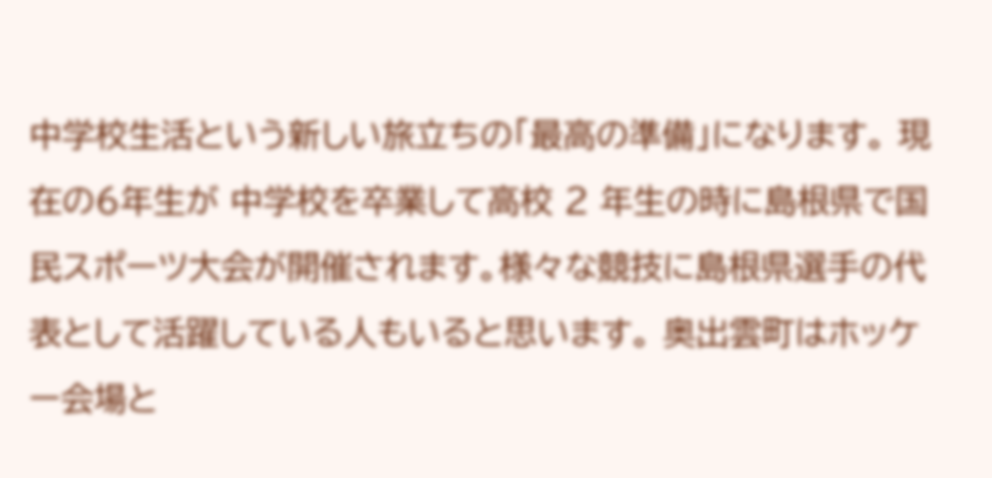中学校生活という新しい旅立ちの「最高の準備」になります。 現在の6年生が 中学校を卒業して高校 2 年生の時に島根県で国民スポーツ大会が開催されます。様々な競技に島根県選手の代表として活躍している人もいると思います。 奥出雲町はホッケー会場と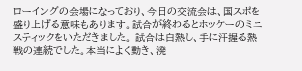ローイングの会場になっており、今日の交流会は、国スポを盛り上げる意味もあります。試合が終わるとホッケーのミニスティックをいただきました。 試合は白熱し、手に汗握る熱戦の連続でした。本当によく動き、溌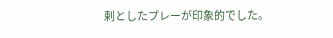剌としたプレーが印象的でした。